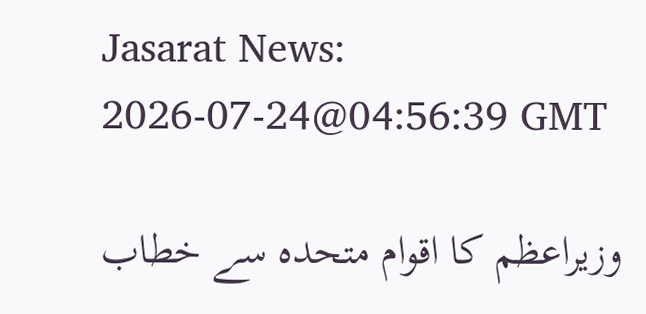Jasarat News:
2026-07-24@04:56:39 GMT

وزیراعظم کا اقوام متحدہ سے خطاب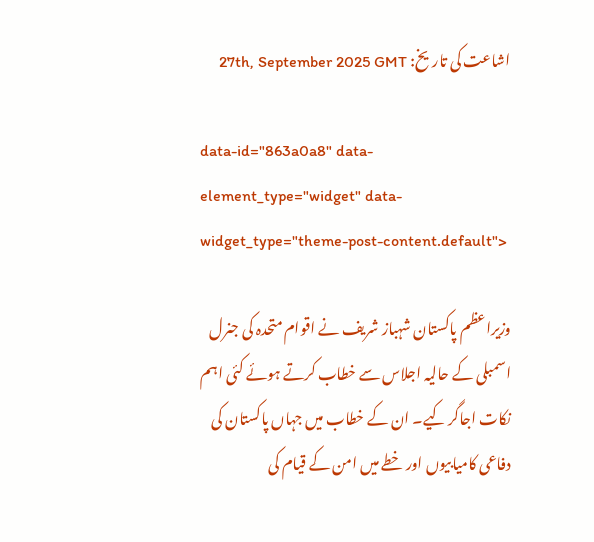اشاعت کی تاریخ: 27th, September 2025 GMT

data-id="863a0a8" data-element_type="widget" data-widget_type="theme-post-content.default">

وزیراعظم پاکستان شہباز شریف نے اقوام متحدہ کی جنرل اسمبلی کے حالیہ اجلاس سے خطاب کرتے ہوئے کئی اہم نکات اجاگر کیے۔ ان کے خطاب میں جہاں پاکستان کی دفاعی کامیابیوں اور خطے میں امن کے قیام کی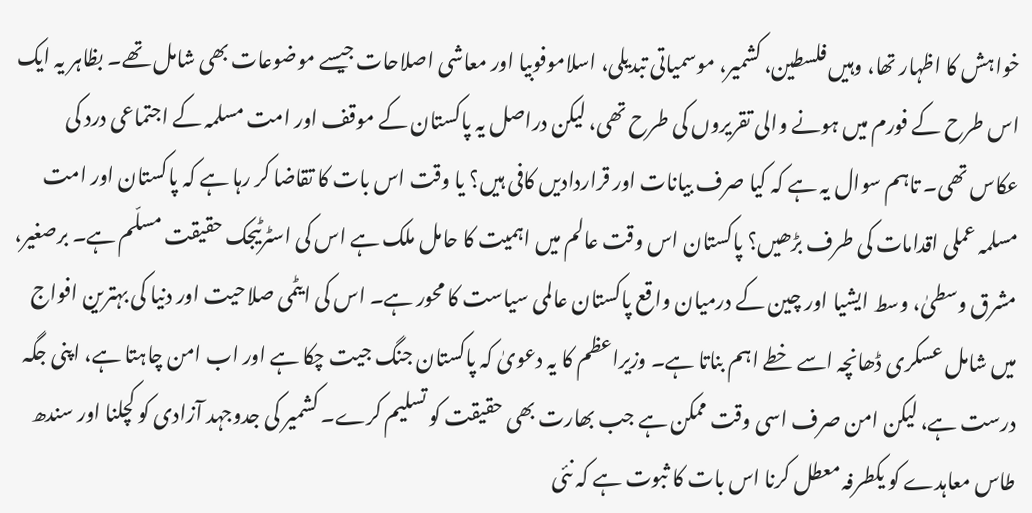خواہش کا اظہار تھا، وہیں فلسطین، کشمیر، موسمیاتی تبدیلی، اسلاموفوبیا اور معاشی اصلاحات جیسے موضوعات بھی شامل تھے۔ بظاہر یہ ایک اس طرح کے فورم میں ہونے والی تقریروں کی طرح تھی، لیکن دراصل یہ پاکستان کے موقف اور امت مسلمہ کے اجتماعی درد کی عکاس تھی۔ تاہم سوال یہ ہے کہ کیا صرف بیانات اور قراردادیں کافی ہیں؟ یا وقت اس بات کا تقاضا کر رہا ہے کہ پاکستان اور امت مسلمہ عملی اقدامات کی طرف بڑھیں؟ پاکستان اس وقت عالم میں اہمیت کا حامل ملک ہے اس کی اسٹرٹیجک حقیقت مسلّم ہے۔ برصغیر، مشرق وسطیٰ، وسط ایشیا اور چین کے درمیان واقع پاکستان عالمی سیاست کا محور ہے۔ اس کی ایٹمی صلاحیت اور دنیا کی بہترین افواج میں شامل عسکری ڈھانچہ اسے خطے اہم بناتا ہے۔ وزیراعظم کا یہ دعویٰ کہ پاکستان جنگ جیت چکا ہے اور اب امن چاہتا ہے، اپنی جگہ درست ہے، لیکن امن صرف اسی وقت ممکن ہے جب بھارت بھی حقیقت کو تسلیم کرے۔ کشمیر کی جدوجہد آزادی کو کچلنا اور سندھ طاس معاہدے کو یکطرفہ معطل کرنا اس بات کا ثبوت ہے کہ نئی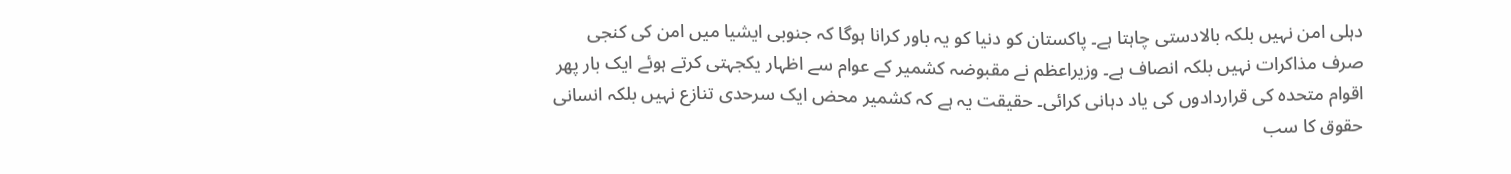دہلی امن نہیں بلکہ بالادستی چاہتا ہے۔ پاکستان کو دنیا کو یہ باور کرانا ہوگا کہ جنوبی ایشیا میں امن کی کنجی صرف مذاکرات نہیں بلکہ انصاف ہے۔ وزیراعظم نے مقبوضہ کشمیر کے عوام سے اظہار یکجہتی کرتے ہوئے ایک بار پھر اقوام متحدہ کی قراردادوں کی یاد دہانی کرائی۔ حقیقت یہ ہے کہ کشمیر محض ایک سرحدی تنازع نہیں بلکہ انسانی حقوق کا سب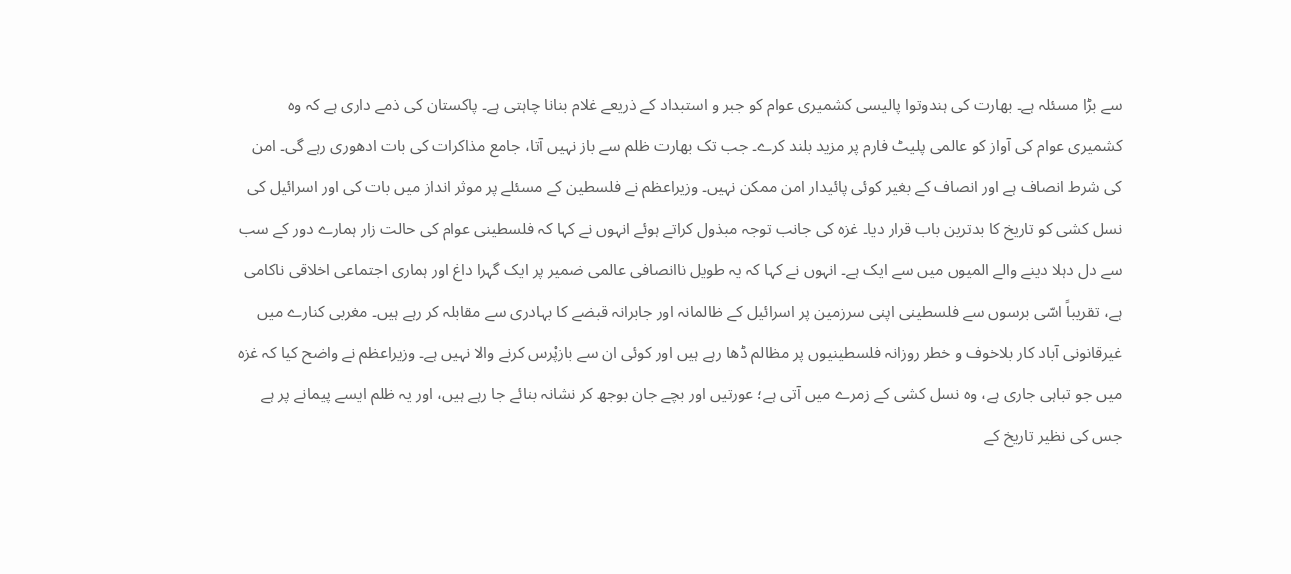سے بڑا مسئلہ ہے۔ بھارت کی ہندوتوا پالیسی کشمیری عوام کو جبر و استبداد کے ذریعے غلام بنانا چاہتی ہے۔ پاکستان کی ذمے داری ہے کہ وہ کشمیری عوام کی آواز کو عالمی پلیٹ فارم پر مزید بلند کرے۔ جب تک بھارت ظلم سے باز نہیں آتا، جامع مذاکرات کی بات ادھوری رہے گی۔ امن کی شرط انصاف ہے اور انصاف کے بغیر کوئی پائیدار امن ممکن نہیں۔ وزیراعظم نے فلسطین کے مسئلے پر موثر انداز میں بات کی اور اسرائیل کی نسل کشی کو تاریخ کا بدترین باب قرار دیا۔ غزہ کی جانب توجہ مبذول کراتے ہوئے انہوں نے کہا کہ فلسطینی عوام کی حالت زار ہمارے دور کے سب سے دل دہلا دینے والے المیوں میں سے ایک ہے۔ انہوں نے کہا کہ یہ طویل ناانصافی عالمی ضمیر پر ایک گہرا داغ اور ہماری اجتماعی اخلاقی ناکامی ہے، تقریباً اسّی برسوں سے فلسطینی اپنی سرزمین پر اسرائیل کے ظالمانہ اور جابرانہ قبضے کا بہادری سے مقابلہ کر رہے ہیں۔ مغربی کنارے میں غیرقانونی آباد کار بلاخوف و خطر روزانہ فلسطینیوں پر مظالم ڈھا رہے ہیں اور کوئی ان سے بازپْرس کرنے والا نہیں ہے۔ وزیراعظم نے واضح کیا کہ غزہ میں جو تباہی جاری ہے، وہ نسل کشی کے زمرے میں آتی ہے؛ عورتیں اور بچے جان بوجھ کر نشانہ بنائے جا رہے ہیں، اور یہ ظلم ایسے پیمانے پر ہے جس کی نظیر تاریخ کے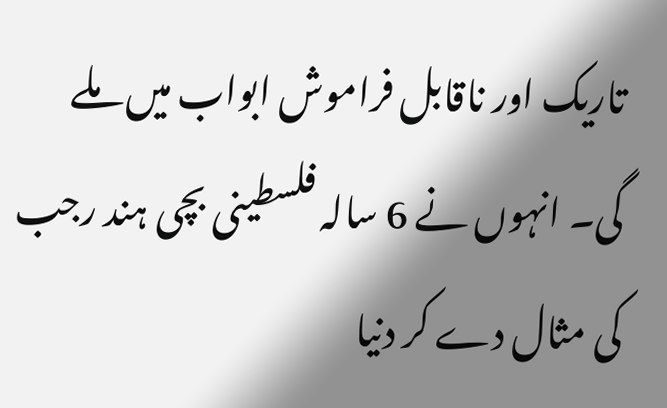تاریک اور ناقابل فراموش ابواب میں ملے گی۔ انہوں نے 6 سالہ فلسطینی بچی ہند رجب کی مثال دے کر دنیا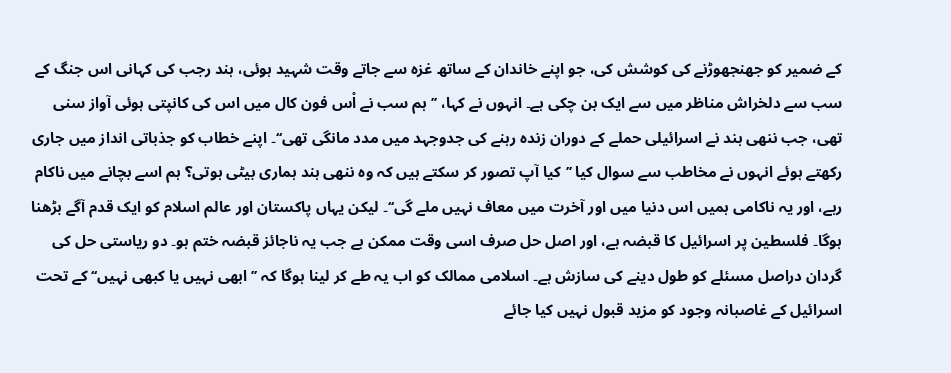کے ضمیر کو جھنجھوڑنے کی کوشش کی، جو اپنے خاندان کے ساتھ غزہ سے جاتے وقت شہید ہوئی، ہند رجب کی کہانی اس جنگ کے سب سے دلخراش مناظر میں سے ایک بن چکی ہے۔ انہوں نے کہا، ’’ہم سب نے اْس فون کال میں اس کی کانپتی ہوئی آواز سنی تھی، جب ننھی ہند نے اسرائیلی حملے کے دوران زندہ رہنے کی جدوجہد میں مدد مانگی تھی‘‘۔ اپنے خطاب کو جذباتی انداز میں جاری رکھتے ہوئے انہوں نے مخاطب سے سوال کیا ’’کیا آپ تصور کر سکتے ہیں کہ وہ ننھی ہند ہماری بیٹی ہوتی؟ ہم اسے بچانے میں ناکام رہے، اور یہ ناکامی ہمیں اس دنیا میں اور آخرت میں معاف نہیں ملے گی‘‘۔ لیکن یہاں پاکستان اور عالم اسلام کو ایک قدم آگے بڑھنا ہوگا۔ فلسطین پر اسرائیل کا قبضہ ہے، اور اصل حل صرف اسی وقت ممکن ہے جب یہ ناجائز قبضہ ختم ہو۔ دو ریاستی حل کی گردان دراصل مسئلے کو طول دینے کی سازش ہے۔ اسلامی ممالک کو اب یہ طے کر لینا ہوگا کہ ’’ابھی نہیں یا کبھی نہیں‘‘ کے تحت اسرائیل کے غاصبانہ وجود کو مزید قبول نہیں کیا جائے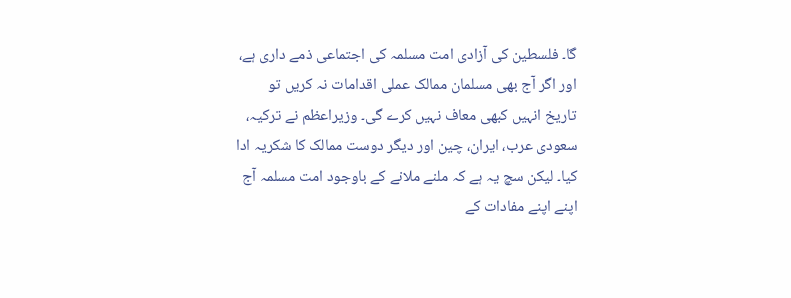گا۔ فلسطین کی آزادی امت مسلمہ کی اجتماعی ذمے داری ہے، اور اگر آج بھی مسلمان ممالک عملی اقدامات نہ کریں تو تاریخ انہیں کبھی معاف نہیں کرے گی۔ وزیراعظم نے ترکیہ، سعودی عرب، ایران، چین اور دیگر دوست ممالک کا شکریہ ادا کیا۔ لیکن سچ یہ ہے کہ ملنے ملانے کے باوجود امت مسلمہ آج اپنے اپنے مفادات کے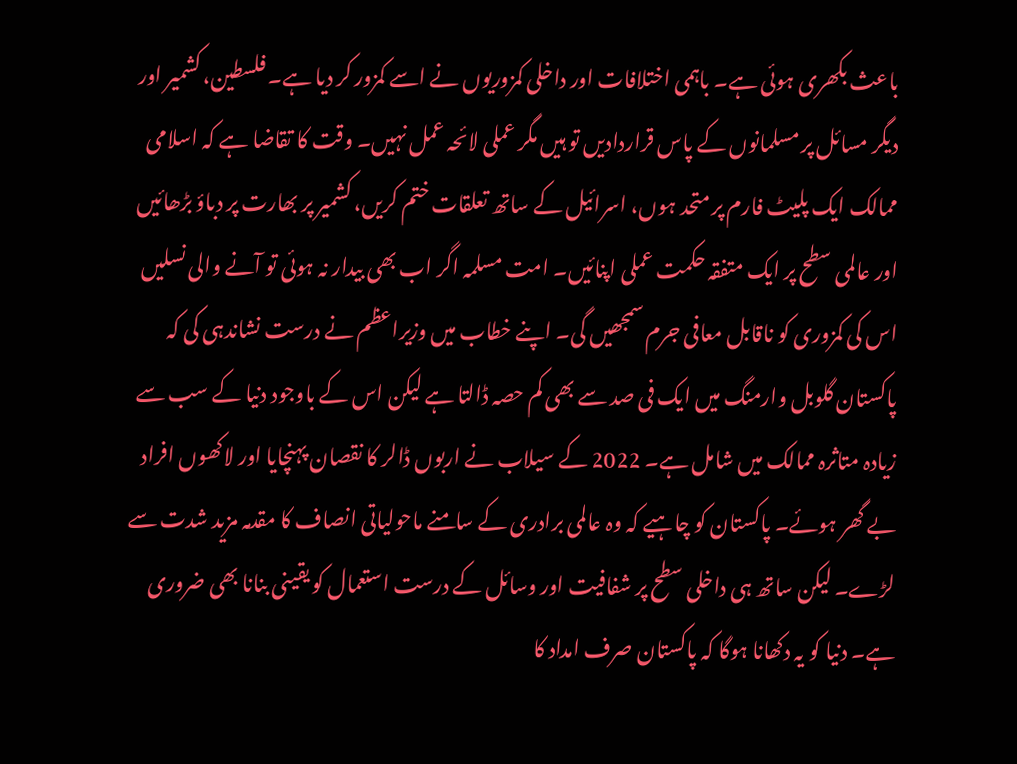باعث بکھری ہوئی ہے۔ باہمی اختلافات اور داخلی کمزوریوں نے اسے کمزور کر دیا ہے۔ فلسطین، کشمیر اور دیگر مسائل پر مسلمانوں کے پاس قراردادیں تو ہیں مگر عملی لائحہ عمل نہیں۔ وقت کا تقاضا ہے کہ اسلامی ممالک ایک پلیٹ فارم پر متحد ہوں، اسرائیل کے ساتھ تعلقات ختم کریں، کشمیر پر بھارت پر دباؤ بڑھائیں اور عالمی سطح پر ایک متفقہ حکمت عملی اپنائیں۔ امت مسلمہ اگر اب بھی بیدار نہ ہوئی تو آنے والی نسلیں اس کی کمزوری کو ناقابل معافی جرم سمجھیں گی۔ اپنے خطاب میں وزیراعظم نے درست نشاندہی کی کہ پاکستان گلوبل وارمنگ میں ایک فی صد سے بھی کم حصہ ڈالتا ہے لیکن اس کے باوجود دنیا کے سب سے زیادہ متاثرہ ممالک میں شامل ہے۔ 2022 کے سیلاب نے اربوں ڈالر کا نقصان پہنچایا اور لاکھوں افراد بے گھر ہوئے۔ پاکستان کو چاہیے کہ وہ عالمی برادری کے سامنے ماحولیاتی انصاف کا مقدمہ مزید شدت سے لڑے۔ لیکن ساتھ ہی داخلی سطح پر شفافیت اور وسائل کے درست استعمال کو یقینی بنانا بھی ضروری ہے۔ دنیا کو یہ دکھانا ہوگا کہ پاکستان صرف امداد کا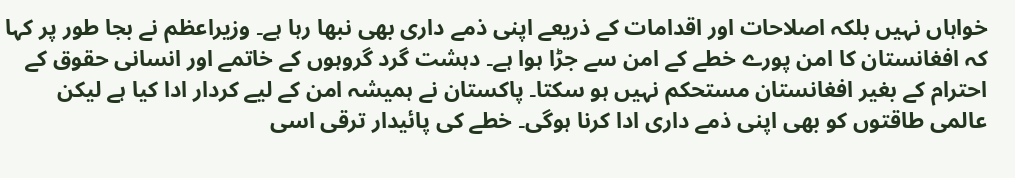خواہاں نہیں بلکہ اصلاحات اور اقدامات کے ذریعے اپنی ذمے داری بھی نبھا رہا ہے۔ وزیراعظم نے بجا طور پر کہا کہ افغانستان کا امن پورے خطے کے امن سے جڑا ہوا ہے۔ دہشت گرد گروہوں کے خاتمے اور انسانی حقوق کے احترام کے بغیر افغانستان مستحکم نہیں ہو سکتا۔ پاکستان نے ہمیشہ امن کے لیے کردار ادا کیا ہے لیکن عالمی طاقتوں کو بھی اپنی ذمے داری ادا کرنا ہوگی۔ خطے کی پائیدار ترقی اسی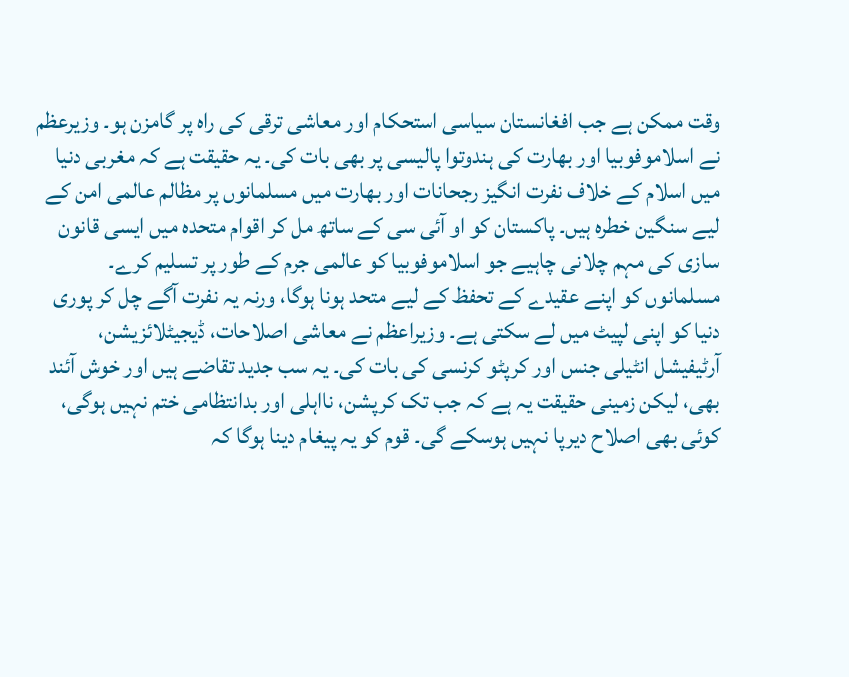وقت ممکن ہے جب افغانستان سیاسی استحکام اور معاشی ترقی کی راہ پر گامزن ہو۔ وزیرعظم نے اسلاموفوبیا اور بھارت کی ہندوتوا پالیسی پر بھی بات کی۔ یہ حقیقت ہے کہ مغربی دنیا میں اسلام کے خلاف نفرت انگیز رجحانات اور بھارت میں مسلمانوں پر مظالم عالمی امن کے لیے سنگین خطرہ ہیں۔ پاکستان کو او آئی سی کے ساتھ مل کر اقوام متحدہ میں ایسی قانون سازی کی مہم چلانی چاہیے جو اسلاموفوبیا کو عالمی جرم کے طور پر تسلیم کرے۔ مسلمانوں کو اپنے عقیدے کے تحفظ کے لیے متحد ہونا ہوگا، ورنہ یہ نفرت آگے چل کر پوری دنیا کو اپنی لپیٹ میں لے سکتی ہے۔ وزیراعظم نے معاشی اصلاحات، ڈیجیٹلائزیشن، آرٹیفیشل انٹیلی جنس اور کرپٹو کرنسی کی بات کی۔ یہ سب جدید تقاضے ہیں اور خوش آئند بھی، لیکن زمینی حقیقت یہ ہے کہ جب تک کرپشن، نااہلی اور بدانتظامی ختم نہیں ہوگی، کوئی بھی اصلاح دیرپا نہیں ہوسکے گی۔ قوم کو یہ پیغام دینا ہوگا کہ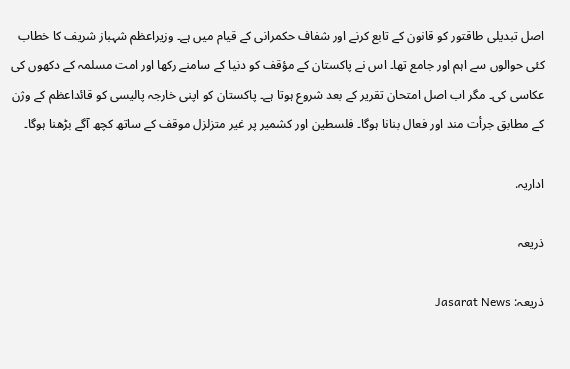اصل تبدیلی طاقتور کو قانون کے تابع کرنے اور شفاف حکمرانی کے قیام میں ہے۔ وزیراعظم شہباز شریف کا خطاب کئی حوالوں سے اہم اور جامع تھا۔ اس نے پاکستان کے مؤقف کو دنیا کے سامنے رکھا اور امت مسلمہ کے دکھوں کی عکاسی کی۔ مگر اب اصل امتحان تقریر کے بعد شروع ہوتا ہے۔ پاکستان کو اپنی خارجہ پالیسی کو قائداعظم کے وژن کے مطابق جرأت مند اور فعال بنانا ہوگا۔ فلسطین اور کشمیر پر غیر متزلزل موقف کے ساتھ کچھ آگے بڑھنا ہوگا۔

اداریہ.

ذریعہ

ذریعہ: Jasarat News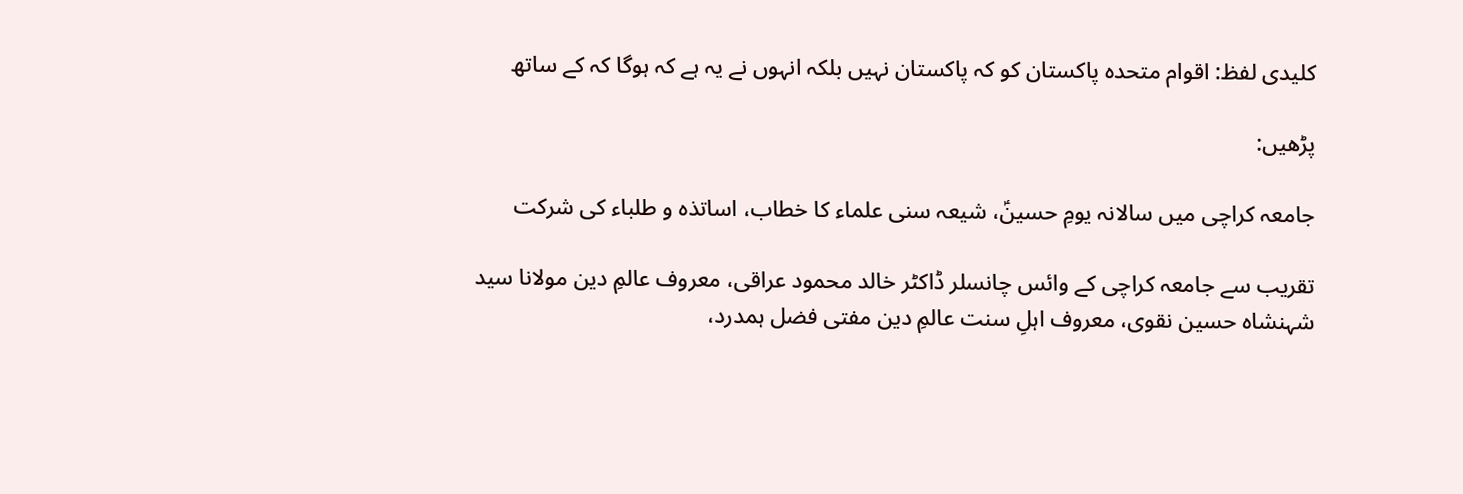کلیدی لفظ: اقوام متحدہ پاکستان کو کہ پاکستان نہیں بلکہ انہوں نے یہ ہے کہ ہوگا کہ کے ساتھ

پڑھیں:

جامعہ کراچی میں سالانہ یومِ حسینؑ، شیعہ سنی علماء کا خطاب، اساتذہ و طلباء کی شرکت

تقریب سے جامعہ کراچی کے وائس چانسلر ڈاکٹر خالد محمود عراقی، معروف عالمِ دین مولانا سید شہنشاہ حسین نقوی، معروف اہلِ سنت عالمِ دین مفتی فضل ہمدرد،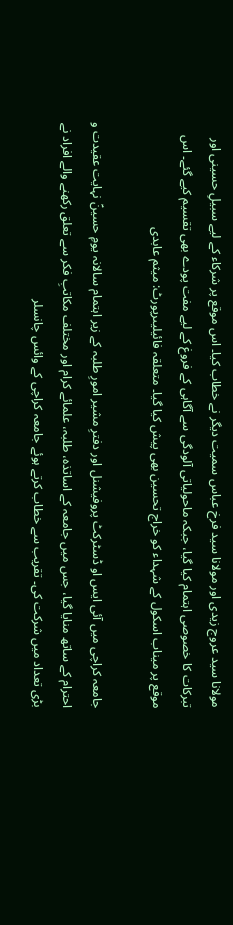مولانا سید عروج زیدی اور مولانا سید فرخ عباس سمیت دیگر نے خطاب کیا۔ اس موقع پر شرکاء کے لیے سبیلِ حسینی اور تبرکات کا خصوصی اہتمام کیا گیا، جبکہ ماحولیاتی آلودگی سے آگاہی کے فروغ کے لیے مفت پودے بھی تقسیم کیے گئے۔ اس موقع پر میناب اسکول کے شہداء کو خراج تحسین بھی پیش کیا گیا۔ متعلقہ فائیلیںرپورٹ: میثم عابدی

جامعہ کراچی میں آئی ایس او ڈسٹرکٹ پروفیشنل اور دفترِ مشیر امورِ طلبہ کے زیر اہتمام سالانہ یومِ حسینؑ نہایت عقیدت و احترام کے ساتھ منایا گیا، جس میں جامعہ کے اساتذہ، طلبہ، علمائے کرام اور مختلف مکاتبِ فکر سے تعلق رکھنے والے افراد نے بڑی تعداد میں شرکت کی۔ تقریب سے خطاب کرتے ہوئے جامعہ کراچی کے وائس چانسلر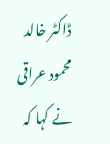ڈاکٹر خالد محمود عراقی نے کہا کہ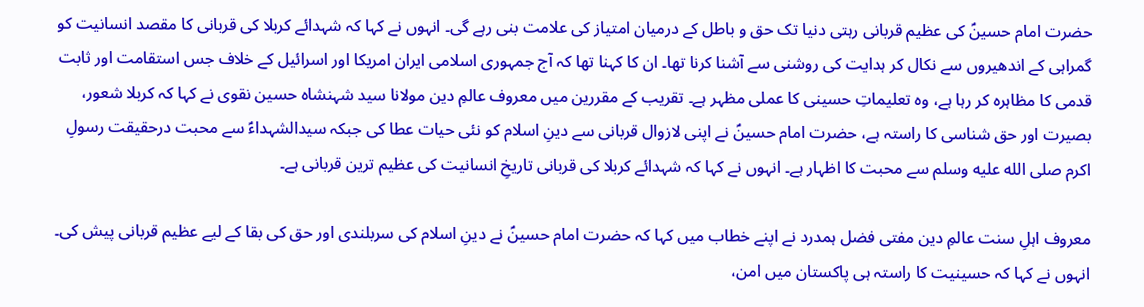حضرت امام حسینؑ کی عظیم قربانی رہتی دنیا تک حق و باطل کے درمیان امتیاز کی علامت بنی رہے گی۔ انہوں نے کہا کہ شہدائے کربلا کی قربانی کا مقصد انسانیت کو گمراہی کے اندھیروں سے نکال کر ہدایت کی روشنی سے آشنا کرنا تھا۔ ان کا کہنا تھا کہ آج جمہوری اسلامی ایران امریکا اور اسرائیل کے خلاف جس استقامت اور ثابت قدمی کا مظاہرہ کر رہا ہے، وہ تعلیماتِ حسینی کا عملی مظہر ہے۔ تقریب کے مقررین میں معروف عالمِ دین مولانا سید شہنشاہ حسین نقوی نے کہا کہ کربلا شعور، بصیرت اور حق شناسی کا راستہ ہے، حضرت امام حسینؑ نے اپنی لازوال قربانی سے دینِ اسلام کو نئی حیات عطا کی جبکہ سیدالشہداءؑ سے محبت درحقیقت رسولِ اکرم صلى الله عليه وسلم سے محبت کا اظہار ہے۔ انہوں نے کہا کہ شہدائے کربلا کی قربانی تاریخِ انسانیت کی عظیم ترین قربانی ہے۔

معروف اہلِ سنت عالمِ دین مفتی فضل ہمدرد نے اپنے خطاب میں کہا کہ حضرت امام حسینؑ نے دینِ اسلام کی سربلندی اور حق کی بقا کے لیے عظیم قربانی پیش کی۔ انہوں نے کہا کہ حسینیت کا راستہ ہی پاکستان میں امن،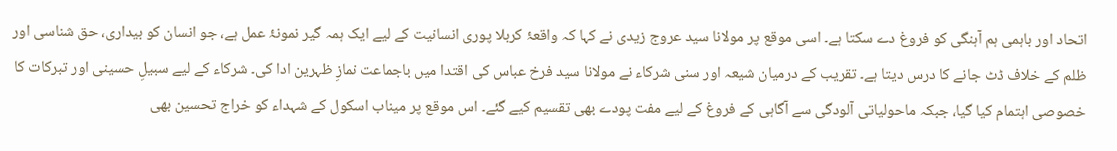اتحاد اور باہمی ہم آہنگی کو فروغ دے سکتا ہے۔ اسی موقع پر مولانا سید عروج زیدی نے کہا کہ واقعۂ کربلا پوری انسانیت کے لیے ایک ہمہ گیر نمونۂ عمل ہے، جو انسان کو بیداری، حق شناسی اور ظلم کے خلاف ڈٹ جانے کا درس دیتا ہے۔ تقریب کے درمیان شیعہ اور سنی شرکاء نے مولانا سید فرخ عباس کی اقتدا میں باجماعت نمازِ ظہرین ادا کی۔ شرکاء کے لیے سبیلِ حسینی اور تبرکات کا خصوصی اہتمام کیا گیا، جبکہ ماحولیاتی آلودگی سے آگاہی کے فروغ کے لیے مفت پودے بھی تقسیم کیے گئے۔ اس موقع پر میناب اسکول کے شہداء کو خراج تحسین بھی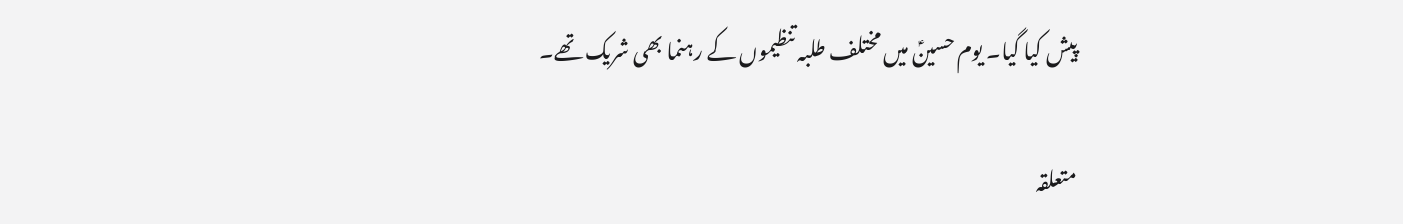پیش کیا گیا۔ یوم حسینؑ میں مختلف طلبہ تنظیموں کے رہنما بھی شریک تھے۔

متعلقہ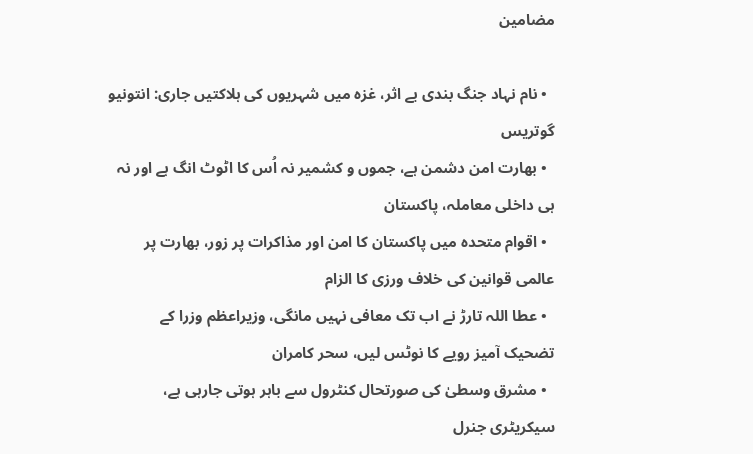مضامین

  • نام نہاد جنگ بندی بے اثر، غزہ میں شہریوں کی ہلاکتیں جاری: انتونیو گوتریس
  • بھارت امن دشمن ہے، جموں و کشمیر نہ اُس کا اٹوٹ انگ ہے اور نہ ہی داخلی معاملہ، پاکستان
  • اقوام متحدہ میں پاکستان کا امن اور مذاکرات پر زور، بھارت پر عالمی قوانین کی خلاف ورزی کا الزام
  • عطا اللہ تارڑ نے اب تک معافی نہیں مانگی، وزیراعظم وزرا کے تضحیک آمیز رویے کا نوٹس لیں، سحر کامران
  • مشرق وسطیٰ کی صورتحال کنٹرول سے باہر ہوتی جارہی ہے، سیکریٹری جنرل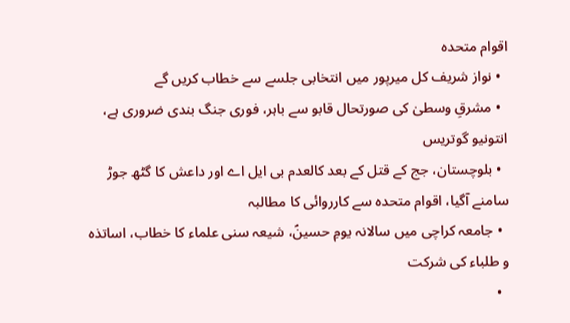اقوام متحدہ
  • نواز شریف کل میرپور میں انتخابی جلسے سے خطاب کریں گے
  • مشرقِ وسطیٰ کی صورتحال قابو سے باہر، فوری جنگ بندی ضروری ہے، انتونیو گوتریس
  • بلوچستان، جج کے قتل کے بعد کالعدم بی ایل اے اور داعش کا گٹھ جوڑ سامنے آگیا، اقوام متحدہ سے کارروائی کا مطالبہ
  • جامعہ کراچی میں سالانہ یومِ حسینؑ، شیعہ سنی علماء کا خطاب، اساتذہ و طلباء کی شرکت
  •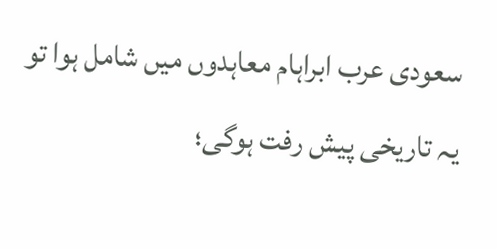سعودی عرب ابراہام معاہدوں میں شامل ہوا تو یہ تاریخی پیش رفت ہوگی؛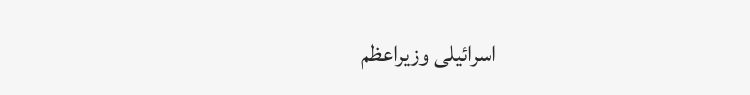اسرائیلی وزیراعظم